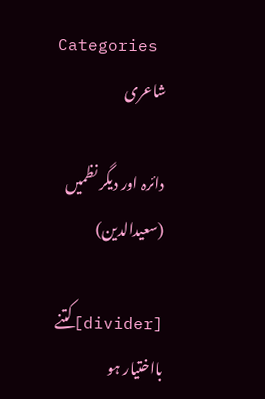Categories
شاعری

دائرہ اور دیگر نظمیں (سعیدالدین)

[divider]کتنے بااختیار ہو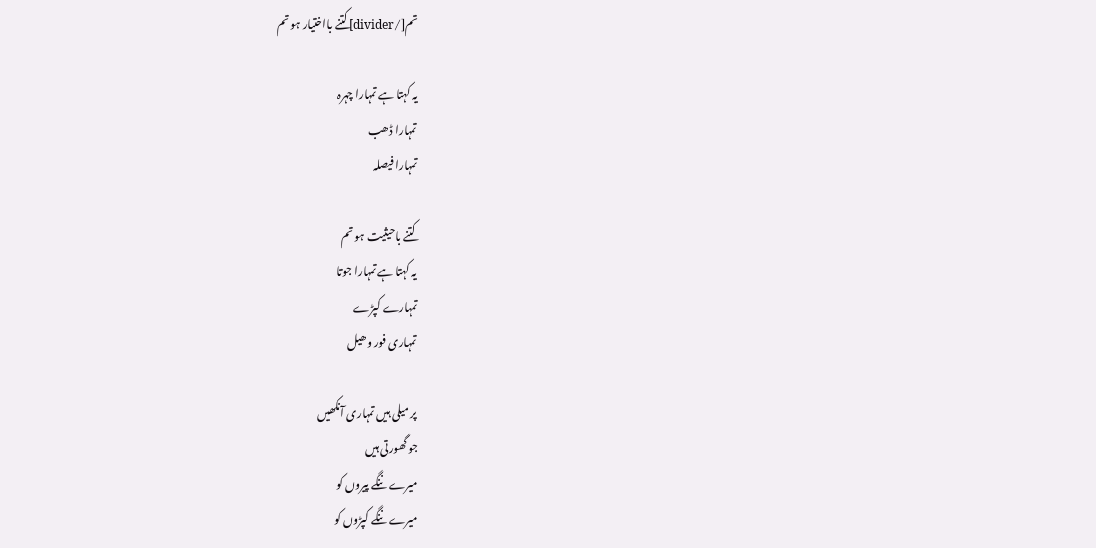تم[/divider]کتنے بااختیار ہو تم

یہ کہتا ہے تمہارا چہرہ
تمہارا ڈھب
تمہارا فیصلہ

کتنے باحیثیت ہو تم
یہ کہتا ہے تمہارا جوتا
تمہارے کپڑے
تمہاری فور وھیل

پر میلی ہیں تمہاری آنکھیں
جو گھورتی ہیں
میرے ننگے پیروں کو
میرے ننگے کپڑوں کو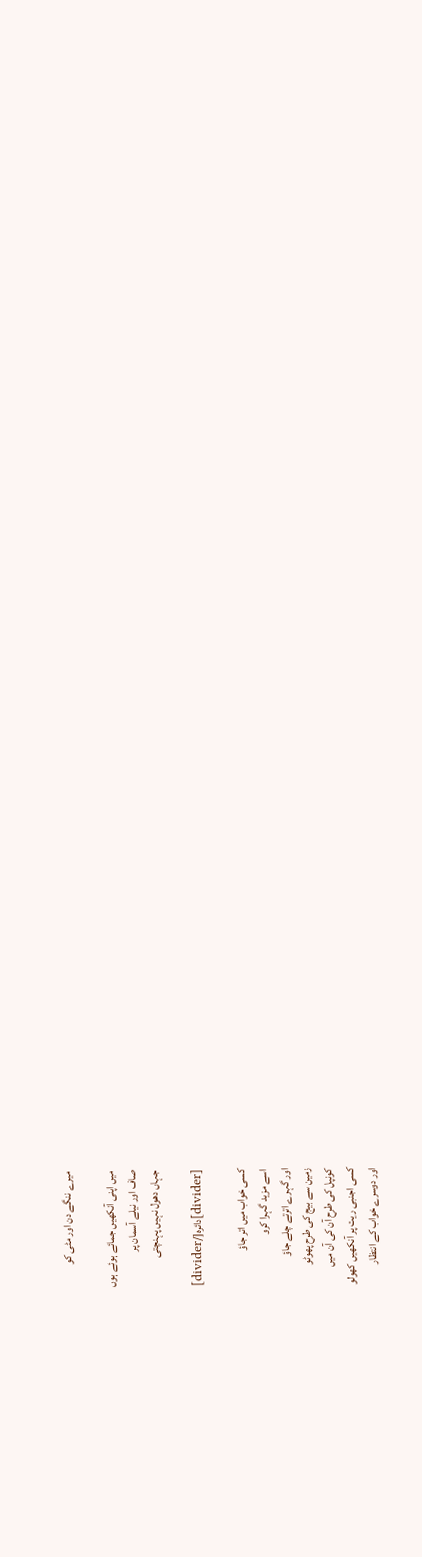میرے ننگے دن اور مٹی کو

میں اپنی آنکھیں جمائے ہوئے ہوں
صاف اور نیلے آسمان پر
جہاں دھول نہیں پہنچتی

[divider]دائرہ[/divider]

کسی خواب میں اتر جاؤ
اسے مزید گہرا کرو
اور گہرے اترتے چلے جاؤ
زمین سے بیج کی طرح پھوٹو
کونپل کی طرح آن کی آن میں
کسی اجنبی ریت پر آنکھیں کھولو
اور دوسرے خواب کے انتظار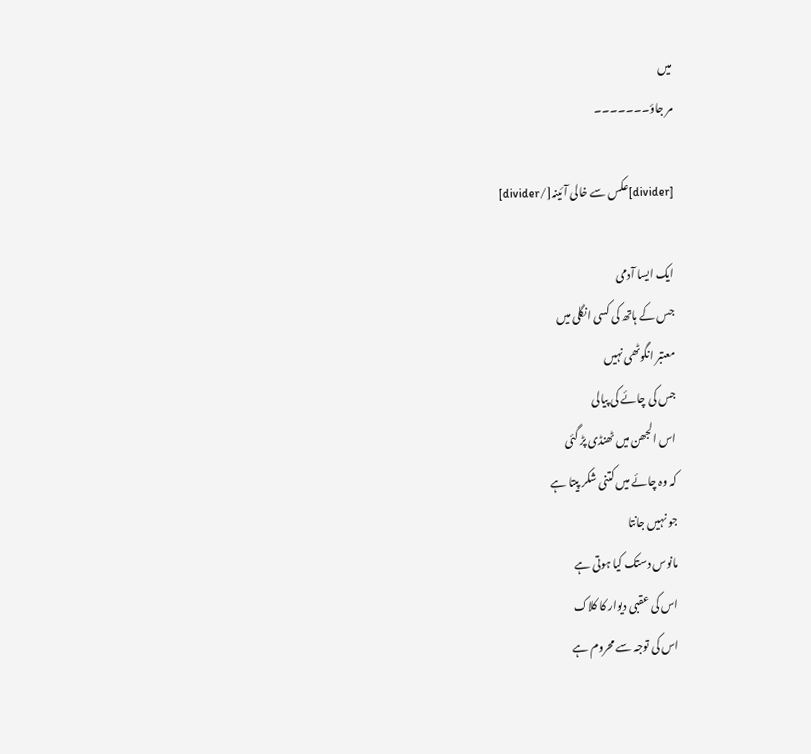میں
مر جاؤ۔۔۔۔۔۔۔

[divider]عکس سے خالی آئینہ[/divider]

ایک ایسا آدمی
جس کے ہاتھ کی کسی انگلی میں
معتبر انگوٹھی نہیں
جس کی چائے کی پیالی
اس الجھن میں ٹھنڈی پڑ گئی
کہ وہ چائے میں کتنی شکر پیتا ہے
جو نہیں جانتا
مانوس دستک کیا ہوتی ہے
اس کی عقبی دیوار کا کلاک
اس کی توجہ سے محروم ہے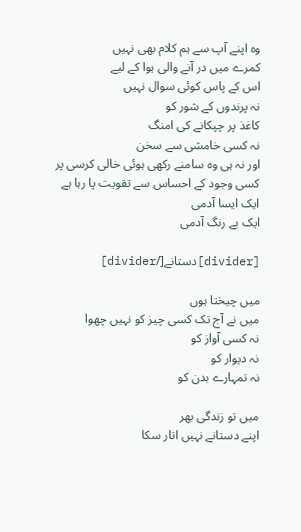وہ اپنے آپ سے ہم کلام بھی نہیں
کمرے میں در آنے والی ہوا کے لیے
اس کے پاس کوئی سوال نہیں
نہ پرندوں کے شور کو
کاغذ پر چپکانے کی امنگ
نہ کسی خامشی سے سخن
اور نہ ہی وہ سامنے رکھی ہوئی خالی کرسی پر
کسی وجود کے احساس سے تقویت پا رہا ہے
ایک ایسا آدمی
ایک بے رنگ آدمی

[divider]دستانے[/divider]

میں چیختا ہوں
میں نے آج تک کسی چیز کو نہیں چھوا
نہ کسی آواز کو
نہ دیوار کو
نہ تمہارے بدن کو

میں تو زندگی بھر
اپنے دستانے نہیں اتار سکا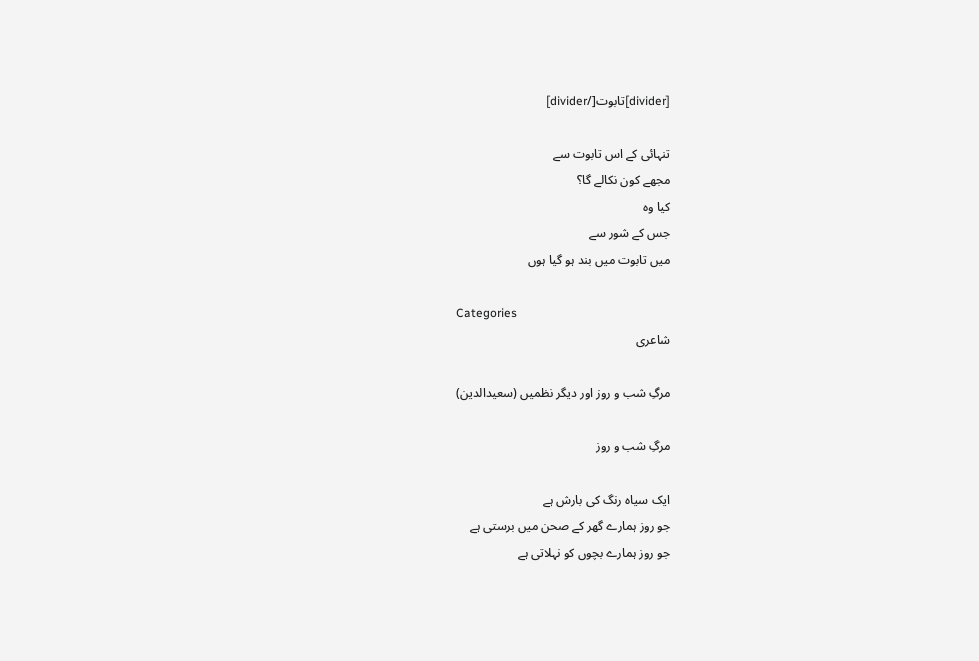[divider]تابوت[/divider]

تنہائی کے اس تابوت سے
مجھے کون نکالے گا؟
کیا وہ
جس کے شور سے
میں تابوت میں بند ہو گیا ہوں

Categories
شاعری

مرگِ شب و روز اور دیگر نظمیں (سعیدالدین)

مرگِ شب و روز

ایک سیاہ رنگ کی بارش ہے
جو روز ہمارے گھر کے صحن میں برستی ہے
جو روز ہمارے بچوں کو نہلاتی ہے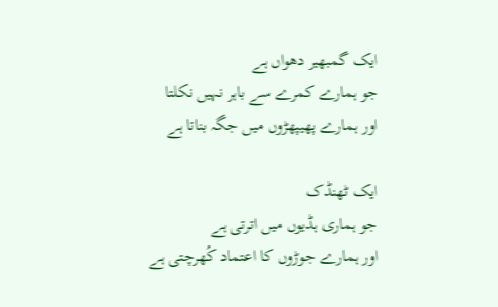ایک گمبھیر دھواں ہے
جو ہمارے کمرے سے باہر نہیں نکلتا
اور ہمارے پھیپھڑوں میں جگہ بناتا ہے

ایک ٹھنڈک
جو ہماری ہڈیوں میں اترتی ہے
اور ہمارے جوڑوں کا اعتماد کُھرچتی ہے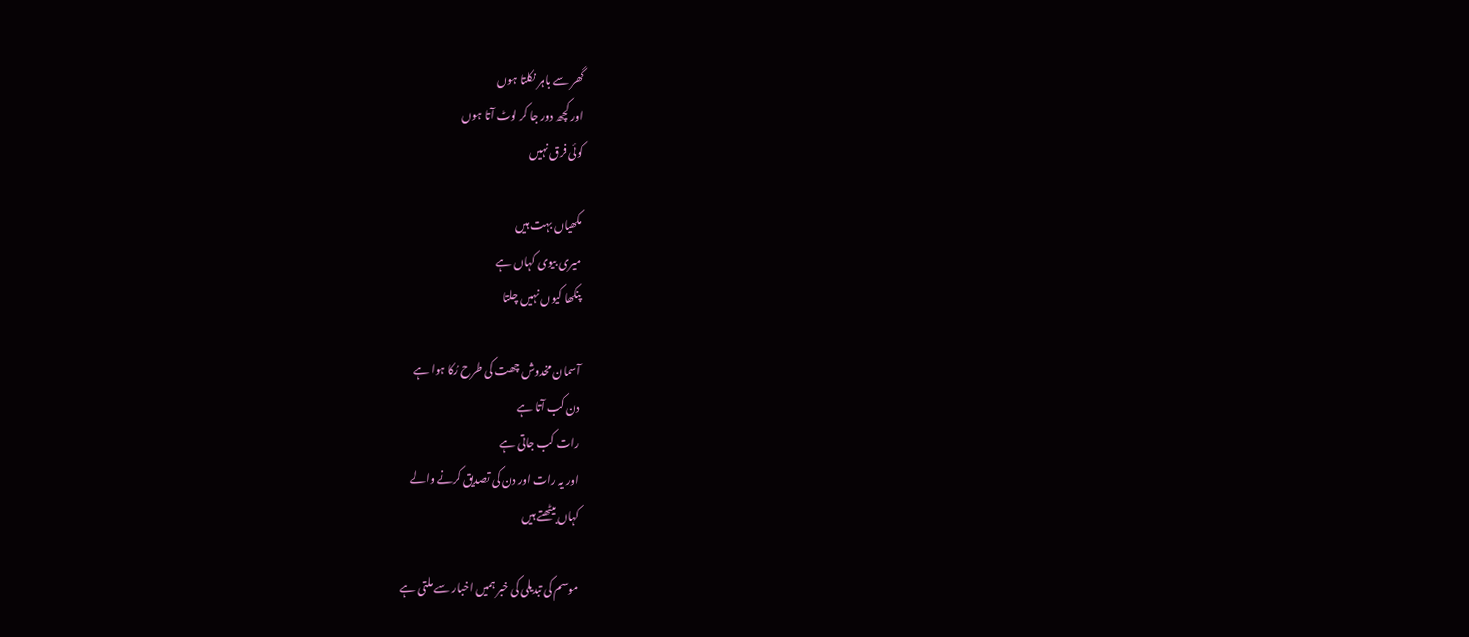گھر سے باہر نکلتا ہوں
اور کچھ دور جا کر لوٹ آتا ہوں
کوئی فرق نہیں

مکھیاں بہت ہیں
میری بیوی کہاں ہے
پنکھا کیوں نہیں چلتا

آسمان مخدوش چھت کی طرح رُکا ہوا ہے
دن کب آتا ہے
رات کب جاتی ہے
اور یہ رات اور دن کی تصدیق کرنے والے
کہاں بیٹھتے ہیں

موسم کی تبدیلی کی خبر ہمیں اخبار سے ملتی ہے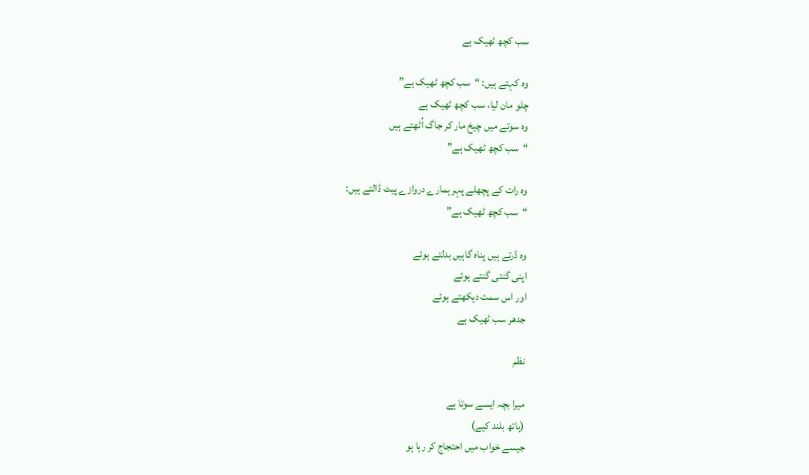سب کچھ ٹھیک ہے

وہ کہتے ہیں: “سب کچھ ٹھیک ہے”
چلو مان لیا، سب کچھ ٹھیک ہے
وہ سوتے میں چیخ مار کر جاگ اُٹھتے ہیں
“سب کچھ ٹھیک ہے”

وہ رات کے پچھلے پہر ہمارے دروازے پیٹ ڈالتے ہیں:
“سب کچھ ٹھیک ہے”

وہ ڈرتے ہیں پناہ گاہیں بدلتے ہوئے
اپنی گنتی گنتے ہوئے
اور اس سمت دیکھتے ہوئے
جدھر سب ٹھیک ہے

نظم

میرا بچہ ایسے سوتا ہے
(ہاتھ بلند کیے)
جیسے خواب میں احتجاج کر رہا ہو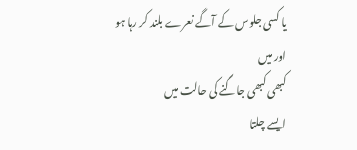یا کسی جلوس کے آگے نعرے بلند کر رہا ہو
اور میں
کبھی کبھی جاگنے کی حالت میں
ایسے چلتا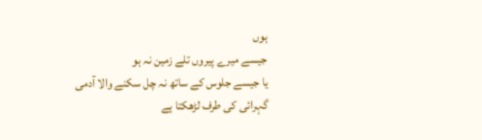ہوں
جیسے میرے پیروں تلے زمین نہ ہو
یا جیسے جلوس کے ساتھ نہ چل سکنے والا آدمی
گہرائی کی طرف لڑھکتا ہے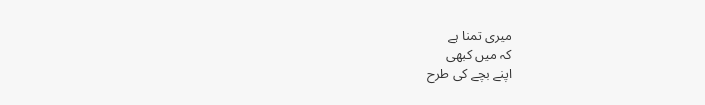میری تمنا ہے
کہ میں کبھی
اپنے بچے کی طرح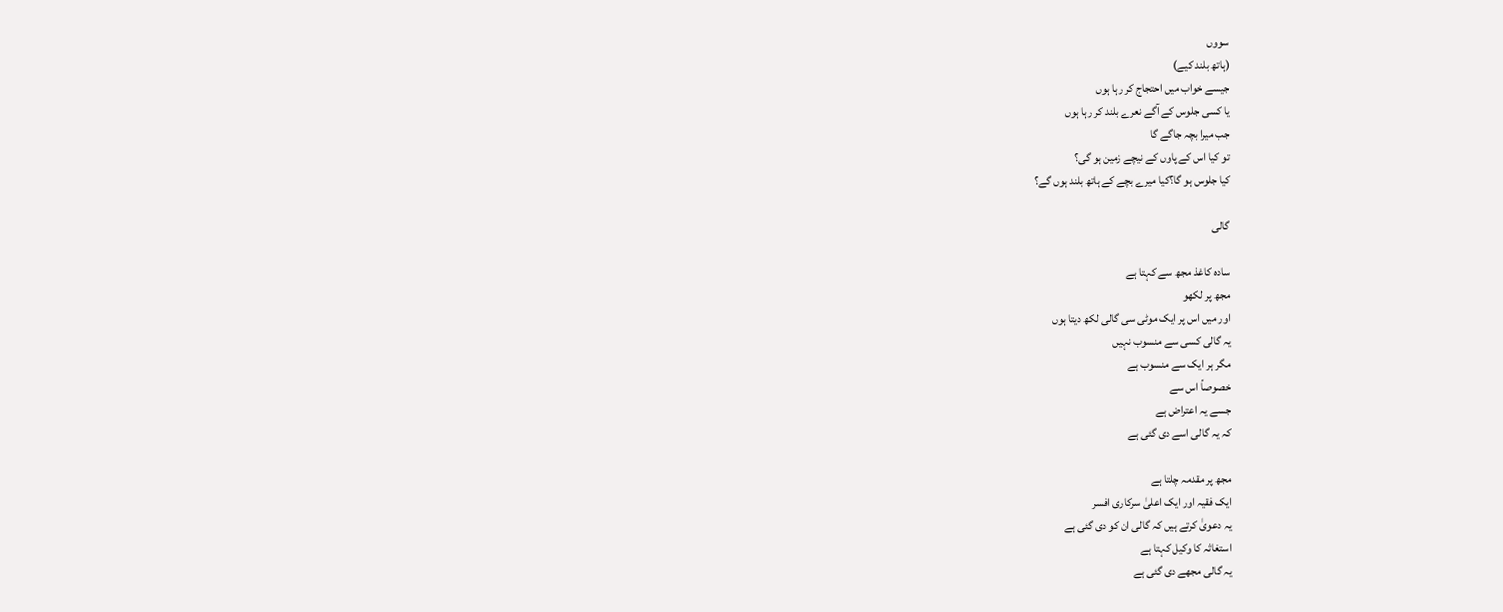سووں
(ہاتھ بلند کیے)
جیسے خواب میں احتجاج کر رہا ہوں
یا کسی جلوس کے آگے نعرے بلند کر رہا ہوں
جب میرا بچہ جاگے گا
تو کیا اس کے پاوں کے نیچے زمین ہو گی؟
کیا جلوس ہو گا؟کیا میرے بچے کے ہاتھ بلند ہوں گے؟

گالی

سادہ کاغذ مجھ سے کہتا ہے
مجھ پر لکھو
اور میں اس پر ایک موٹی سی گالی لکھ دیتا ہوں
یہ گالی کسی سے منسوب نہیں
مگر ہر ایک سے منسوب ہے
خصوصاً اس سے
جسے یہ اعتراض ہے
کہ یہ گالی اسے دی گئی ہے

مجھ پر مقدمہ چلتا ہے
ایک فقیہ اور ایک اعلیٰ سرکاری افسر
یہ دعویٰ کرتے ہیں کہ گالی ان کو دی گئی ہے
استغاثہ کا وکیل کہتا ہے
یہ گالی مجھے دی گئی ہے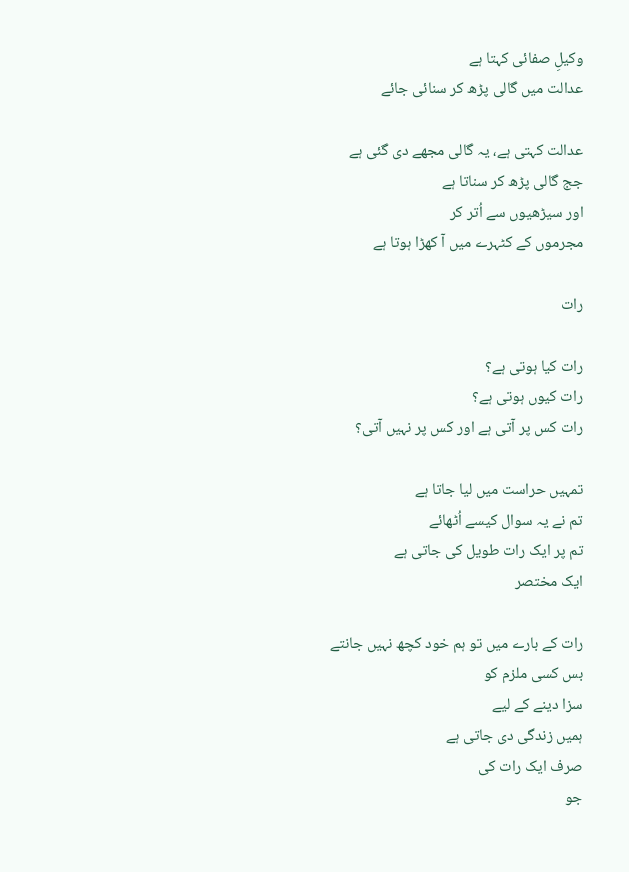وکیلِ صفائی کہتا ہے
عدالت میں گالی پڑھ کر سنائی جائے

عدالت کہتی ہے، یہ گالی مجھے دی گئی ہے
جج گالی پڑھ کر سناتا ہے
اور سیڑھیوں سے اُتر کر
مجرموں کے کٹہرے میں آ کھڑا ہوتا ہے

رات

رات کیا ہوتی ہے؟
رات کیوں ہوتی ہے؟
رات کس پر آتی ہے اور کس پر نہیں آتی؟

تمہیں حراست میں لیا جاتا ہے
تم نے یہ سوال کیسے اُٹھائے
تم پر ایک رات طویل کی جاتی ہے
ایک مختصر

رات کے بارے میں تو ہم خود کچھ نہیں جانتے
بس کسی ملزم کو
سزا دینے کے لیے
ہمیں زندگی دی جاتی ہے
صرف ایک رات کی
جو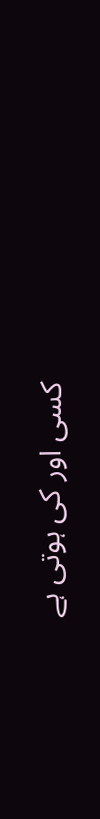کسی اور کی ہوتی ہے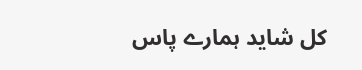کل شاید ہمارے پاس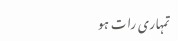تمہاری رات ہو